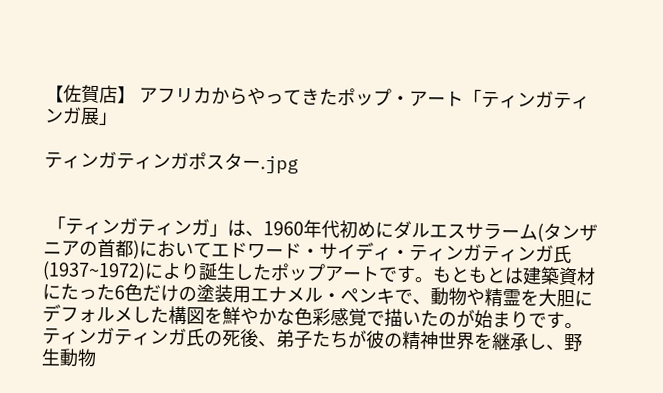【佐賀店】 アフリカからやってきたポップ・アート「ティンガティンガ展」

ティンガティンガポスター.jpg


 「ティンガティンガ」は、1960年代初めにダルエスサラーム(タンザニアの首都)においてエドワード・サイディ・ティンガティンガ氏(1937~1972)により誕生したポップアートです。もともとは建築資材にたった6色だけの塗装用エナメル・ペンキで、動物や精霊を大胆にデフォルメした構図を鮮やかな色彩感覚で描いたのが始まりです。ティンガティンガ氏の死後、弟子たちが彼の精神世界を継承し、野生動物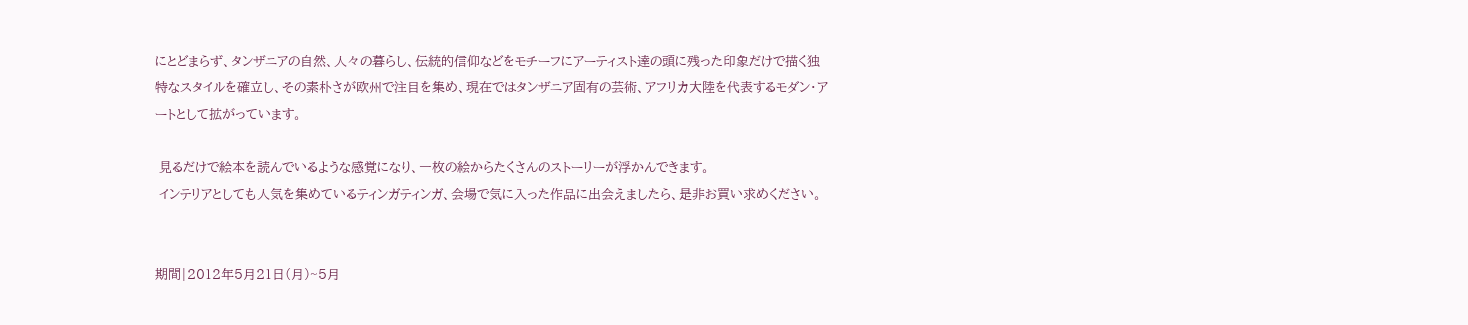にとどまらず、タンザニアの自然、人々の暮らし、伝統的信仰などをモチーフにアーティスト達の頭に残った印象だけで描く独特なスタイルを確立し、その素朴さが欧州で注目を集め、現在ではタンザニア固有の芸術、アフリカ大陸を代表するモダン・アートとして拡がっています。

 見るだけで絵本を読んでいるような感覚になり、一枚の絵からたくさんのストーリーが浮かんできます。
 インテリアとしても人気を集めているティンガティンガ、会場で気に入った作品に出会えましたら、是非お買い求めください。


期間|2012年5月21日(月)~5月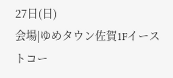27日(日)
会場|ゆめタウン佐賀1Fイーストコー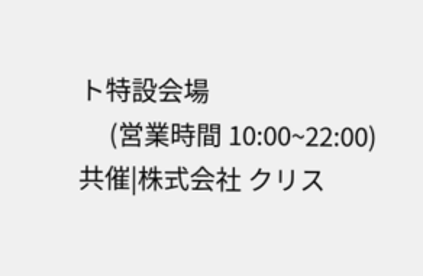ト特設会場
     (営業時間 10:00~22:00)
共催|株式会社 クリス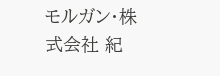モルガン・株式会社 紀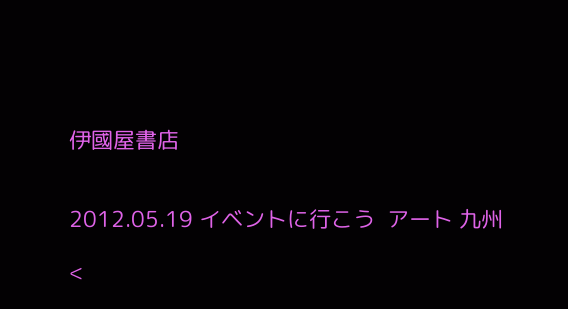伊國屋書店


2012.05.19 イベントに行こう  アート 九州

<